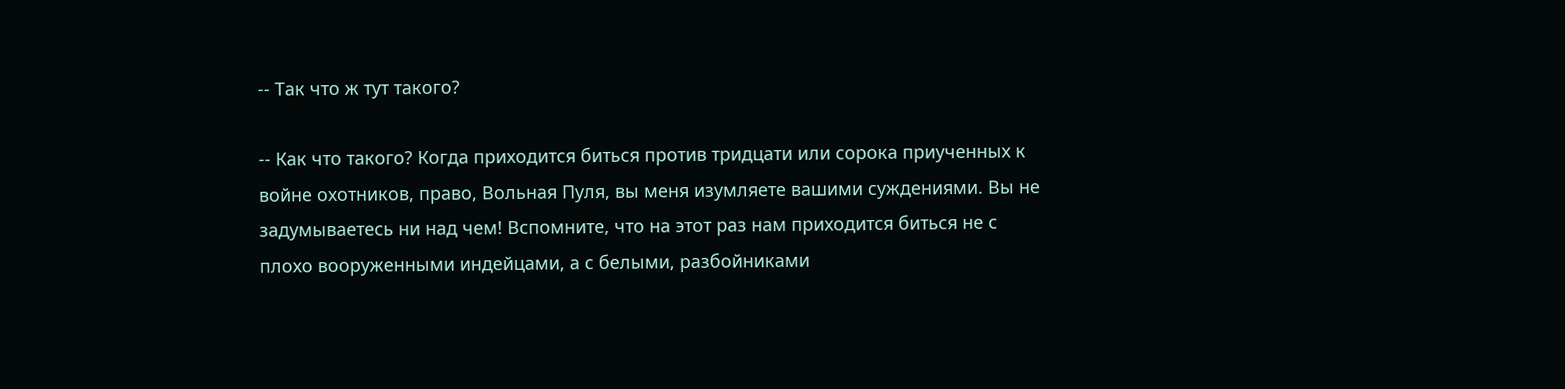-- Так что ж тут такого?

-- Как что такого? Когда приходится биться против тридцати или сорока приученных к войне охотников, право, Вольная Пуля, вы меня изумляете вашими суждениями. Вы не задумываетесь ни над чем! Вспомните, что на этот раз нам приходится биться не с плохо вооруженными индейцами, а с белыми, разбойниками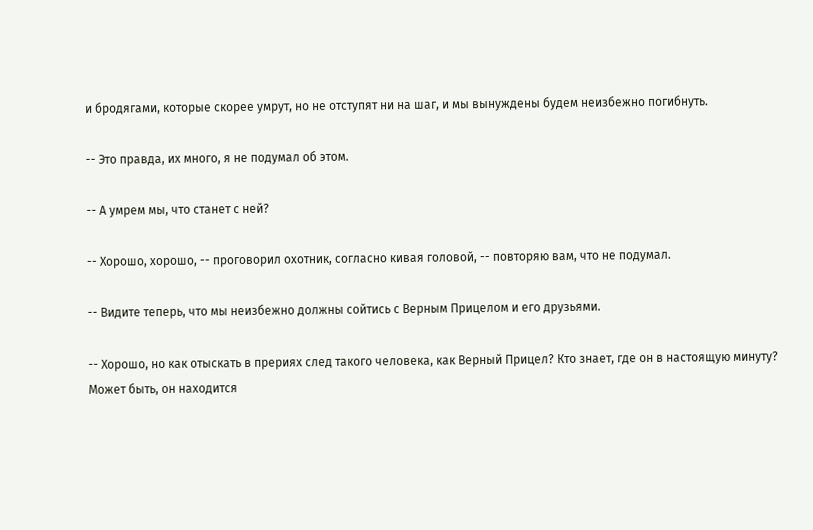и бродягами, которые скорее умрут, но не отступят ни на шаг, и мы вынуждены будем неизбежно погибнуть.

-- Это правда, их много, я не подумал об этом.

-- А умрем мы, что станет с ней?

-- Хорошо, хорошо, -- проговорил охотник, согласно кивая головой, -- повторяю вам, что не подумал.

-- Видите теперь, что мы неизбежно должны сойтись с Верным Прицелом и его друзьями.

-- Хорошо, но как отыскать в прериях след такого человека, как Верный Прицел? Кто знает, где он в настоящую минуту? Может быть, он находится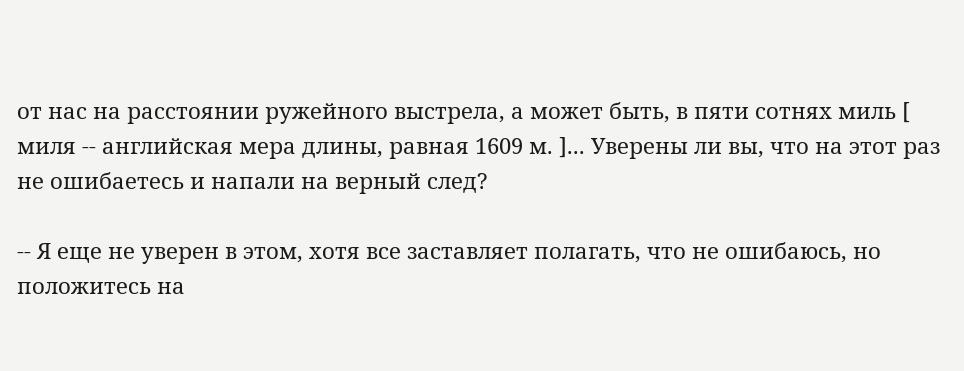от нас на расстоянии ружейного выстрела, а может быть, в пяти сотнях миль [ миля -- английская мера длины, равная 1609 м. ]... Уверены ли вы, что на этот раз не ошибаетесь и напали на верный след?

-- Я еще не уверен в этом, хотя все заставляет полагать, что не ошибаюсь, но положитесь на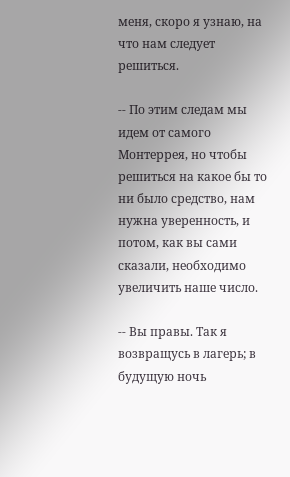меня, скоро я узнаю, на что нам следует решиться.

-- По этим следам мы идем от самого Монтеррея, но чтобы решиться на какое бы то ни было средство, нам нужна уверенность, и потом, как вы сами сказали, необходимо увеличить наше число.

-- Вы правы. Так я возвращусь в лагерь; в будущую ночь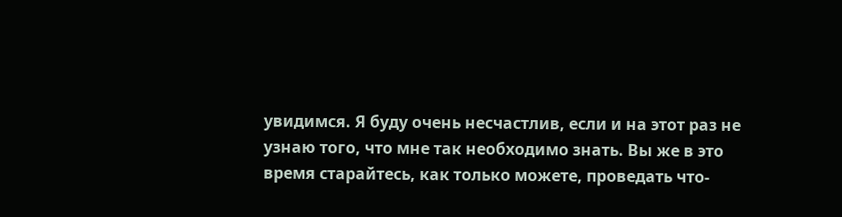увидимся. Я буду очень несчастлив, если и на этот раз не узнаю того, что мне так необходимо знать. Вы же в это время старайтесь, как только можете, проведать что-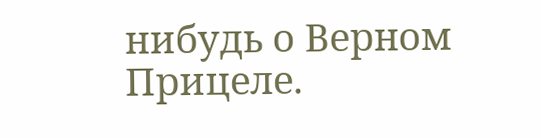нибудь о Верном Прицеле.